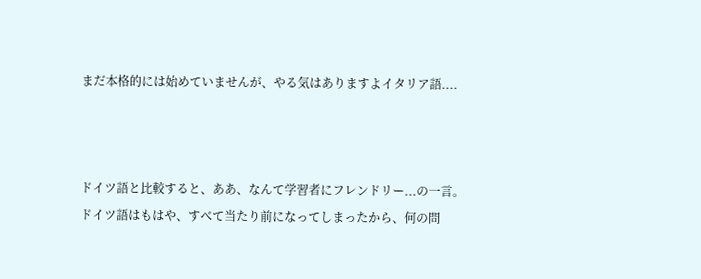まだ本格的には始めていませんが、やる気はありますよイタリア語....



ドイツ語と比較すると、ああ、なんて学習者にフレンドリー...の一言。
ドイツ語はもはや、すべて当たり前になってしまったから、何の問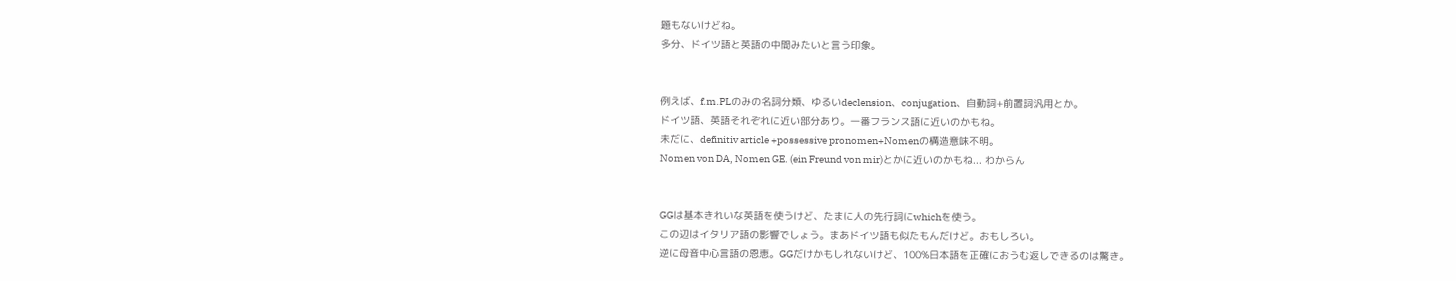題もないけどね。
多分、ドイツ語と英語の中間みたいと言う印象。


例えば、f.m.PLのみの名詞分類、ゆるいdeclension、conjugation、自動詞+前置詞汎用とか。
ドイツ語、英語それぞれに近い部分あり。一番フランス語に近いのかもね。
未だに、definitiv article +possessive pronomen+Nomenの構造意味不明。
Nomen von DA, Nomen GE. (ein Freund von mir)とかに近いのかもね... わからん


GGは基本きれいな英語を使うけど、たまに人の先行詞にwhichを使う。
この辺はイタリア語の影響でしょう。まあドイツ語も似たもんだけど。おもしろい。
逆に母音中心言語の恩恵。GGだけかもしれないけど、100%日本語を正確におうむ返しできるのは驚き。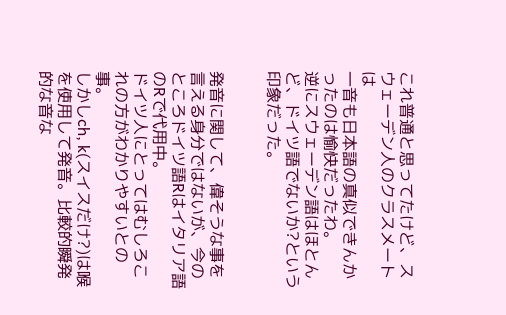これ普通と思ってたけど、スウェーデン人のクラスメートは
一音も日本語の真似できんかったのは愉快だったわ。
逆にスウェーデン語はほとんど、ドイツ語でないか?という印象だった。


発音に関して、偉そうな事を言える身分ではないが、今のところドイツ語Rはイタリア語のRで代用中。
ドイツ人にとってはむしろこれの方がわかりやすいとの事。
しかしch, k(スイスだけ?)は喉を使用して発音。比較的瞬発的な音な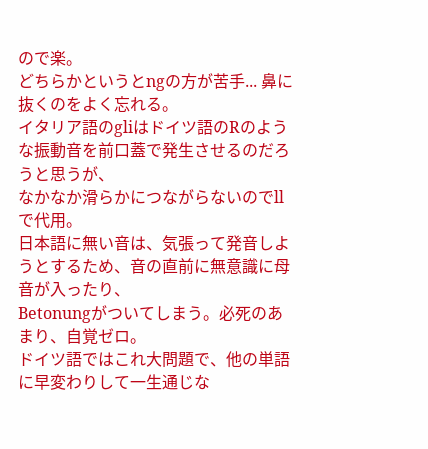ので楽。
どちらかというとngの方が苦手... 鼻に抜くのをよく忘れる。
イタリア語のgliはドイツ語のRのような振動音を前口蓋で発生させるのだろうと思うが、
なかなか滑らかにつながらないのでllで代用。
日本語に無い音は、気張って発音しようとするため、音の直前に無意識に母音が入ったり、
Betonungがついてしまう。必死のあまり、自覚ゼロ。
ドイツ語ではこれ大問題で、他の単語に早変わりして一生通じな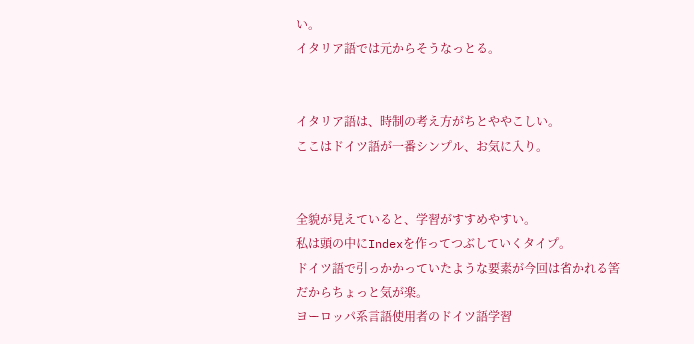い。
イタリア語では元からそうなっとる。


イタリア語は、時制の考え方がちとややこしい。
ここはドイツ語が一番シンプル、お気に入り。


全貌が見えていると、学習がすすめやすい。
私は頭の中にIndexを作ってつぶしていくタイプ。
ドイツ語で引っかかっていたような要素が今回は省かれる筈だからちょっと気が楽。
ヨーロッパ系言語使用者のドイツ語学習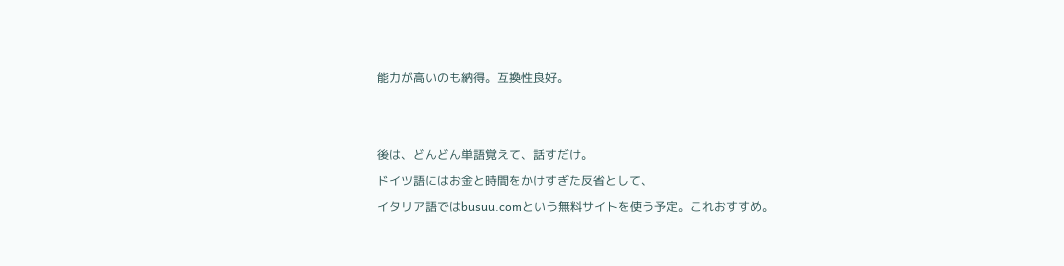能力が高いのも納得。互換性良好。


後は、どんどん単語覚えて、話すだけ。
ドイツ語にはお金と時間をかけすぎた反省として、
イタリア語ではbusuu.comという無料サイトを使う予定。これおすすめ。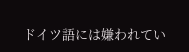ドイツ語には嫌われてい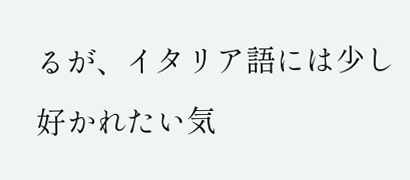るが、イタリア語には少し好かれたい気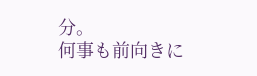分。
何事も前向きに